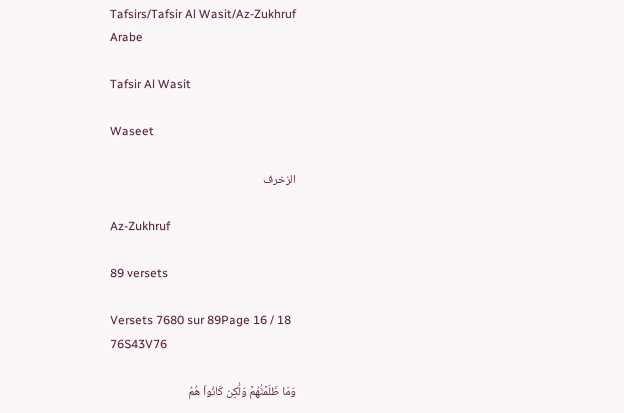Tafsirs/Tafsir Al Wasit/Az-Zukhruf
Arabe

Tafsir Al Wasit

Waseet

الزخرف

Az-Zukhruf

89 versets

Versets 7680 sur 89Page 16 / 18
76S43V76

وَمَا ظَلَمۡنَٰهُمۡ وَلَٰكِن كَانُواْ هُمُ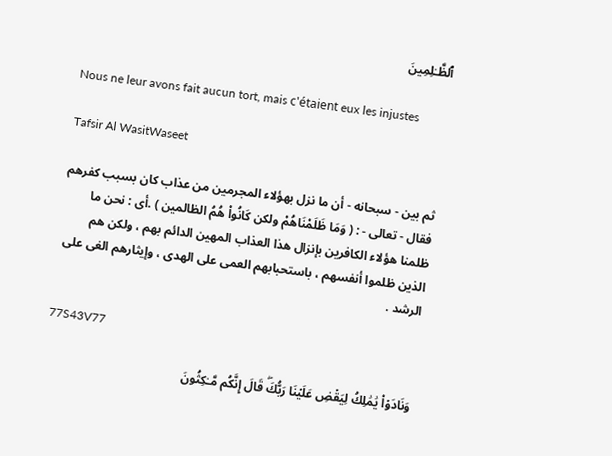ٱلظَّـٰلِمِينَ

Nous ne leur avons fait aucun tort, mais c'étaient eux les injustes

Tafsir Al WasitWaseet

ثم بين - سبحانه - أن ما نزل بهؤلاء المجرمين من عذاب كان بسبب كفرهم فقال - تعالى - : ( وَمَا ظَلَمْنَاهُمْ ولكن كَانُواْ هُمُ الظالمين ) .أى : نحن ما ظلمنا هؤلاء الكافرين بإنزال هذا العذاب المهين الدائم بهم ، ولكن هم الذين ظلموا أنفسهم ، باستحبابهم العمى على الهدى ، وإيثارهم الغى على الرشد .

77S43V77

وَنَادَوۡاْ يَٰمَٰلِكُ لِيَقۡضِ عَلَيۡنَا رَبُّكَۖ قَالَ إِنَّكُم مَّـٰكِثُونَ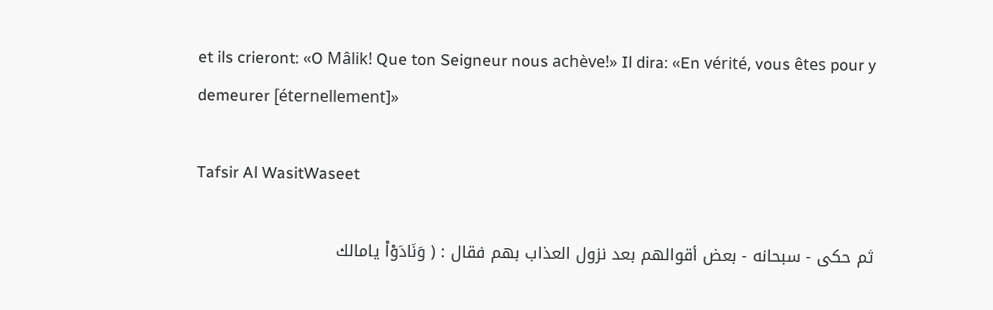et ils crieront: «O Mâlik! Que ton Seigneur nous achève!» Il dira: «En vérité, vous êtes pour y demeurer [éternellement]»

Tafsir Al WasitWaseet

ثم حكى - سبحانه - بعض أقوالهم بعد نزول العذاب بهم فقال : ( وَنَادَوْاْ يامالك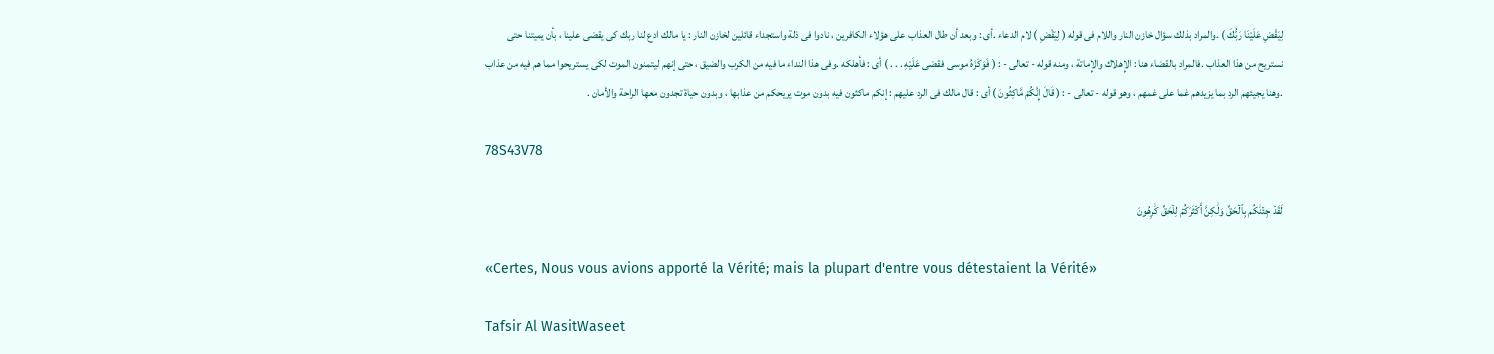لِيَقْضِ عَلَيْنَا رَبُّكَ ) .والمراد بذلك سؤال خازن النار واللام فى قوله ( لِيَقْضِ ) لام الدعاء .أى : وبعد أن طال العذاب على هؤلاء الكافرين ، نادوا فى ذلة واستجداء قائلين لخازن النار : يا مالك ادع لنا ربك كى يقضى علينا ، بأن يميتنا حتى نستريح من هذا العذاب .فالمراد بالقضاء هنا : الإِهلاك والإِماتة ، ومنه قوله - تعالى - : ( فَوَكَزَهُ موسى فقضى عَلَيْهِ . . . ) أى : فأهلكه .وفى هذا النداء ما فيه من الكرب والضيق ، حتى إنهم ليتمنون الموت لكى يستريحوا مما هم فيه من عذاب .وهنا يجيئهم الرد بما يزيدهم غما على غمهم ، وهو قوله - تعالى - : ( قَالَ إِنَّكُمْ مَّاكِثُونَ ) أى : قال مالك فى الرد عليهم : إنكم ماكثون فيه بدون موت يريحكم من عذابها ، وبدون حياة تجدون معها الراحة والأمان .

78S43V78

لَقَدۡ جِئۡنَٰكُم بِٱلۡحَقِّ وَلَٰكِنَّ أَكۡثَرَكُمۡ لِلۡحَقِّ كَٰرِهُونَ

«Certes, Nous vous avions apporté la Vérité; mais la plupart d'entre vous détestaient la Vérité»

Tafsir Al WasitWaseet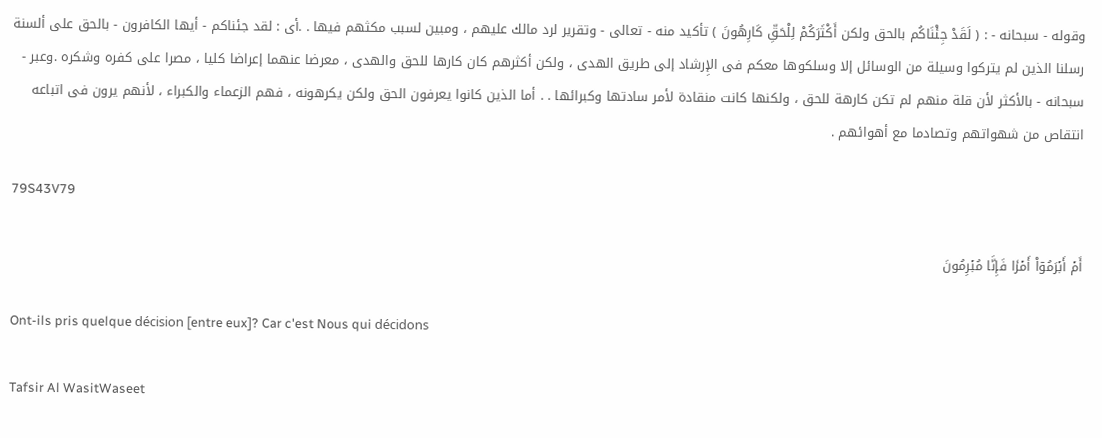وقوله - سبحانه - : ( لَقَدْ جِئْنَاكُم بالحق ولكن أَكْثَرَكُمْ لِلْحَقِّ كَارِهُونَ ) تأكيد منه - تعالى - وتقرير لرد مالك عليهم ، ومبين لسبب مكثهم فيها . .أى : لقد جئناكم - أيها الكافرون - بالحق على ألسنة رسلنا الذين لم يتركوا وسيلة من الوسائل إلا وسلكوها معكم فى الإِرشاد إلى طريق الهدى ، ولكن أكثرهم كان كارها للحق والهدى ، معرضا عنهما إعراضا كليا ، مصرا على كفره وشكره .وعبر - سبحانه - بالأكثر لأن قلة منهم لم تكن كارهة للحق ، ولكنها كانت منقادة لأمر سادتها وكبرائها . . أما الذين كانوا يعرفون الحق ولكن يكرهونه ، فهم الزعماء والكبراء ، لأنهم يرون فى اتباعه انتقاص من شهواتهم وتصادما مع أهوائهم .

79S43V79

أَمۡ أَبۡرَمُوٓاْ أَمۡرٗا فَإِنَّا مُبۡرِمُونَ

Ont-ils pris quelque décision [entre eux]? Car c'est Nous qui décidons

Tafsir Al WasitWaseet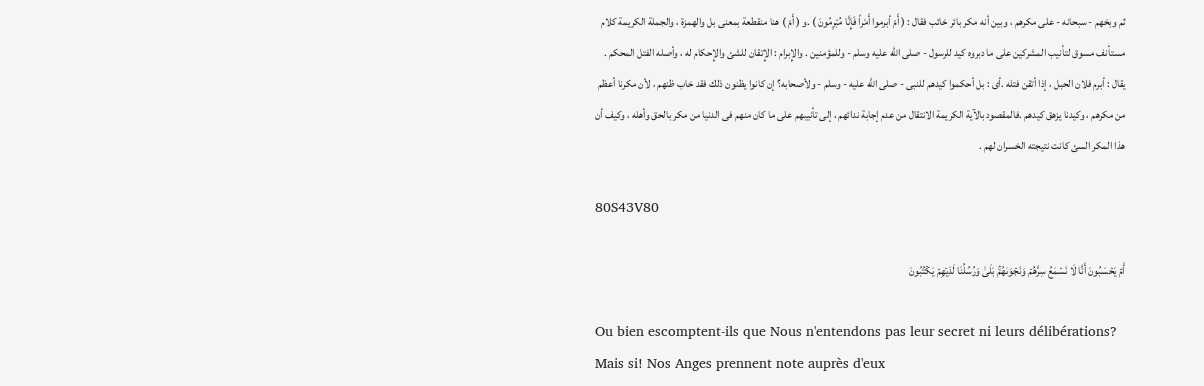ثم وبخهم - سبحانه - على مكرهم ، وبين أنه مكر بائر خائب فقال : ( أَمْ أبرموا أَمْراً فَإِنَّا مُبْرِمُونَ ) .و ( أَمْ ) هنا منقطعة بمعنى بل والهمزة ، والجملة الكريمة كلام مستأنف مسوق لتأنيب المشركين على ما دبروه كيد للرسول - صلى الله عليه وسلم - وللمؤمنين . والإِبرام : الإِتقان للشئ والإِحكام له ، وأصله الفتل المحكم . يقال : أبرم فلان الحبل ، إذا أتقن فتله .أى : بل أحكموا كيدهم للنبى - صلى الله عليه - وسلم - ولأصحابه؟ إن كانوا يظنون ذلك فقد خاب ظنهم ، لأن مكرنا أعظم من مكرهم ، وكيدنا يزهق كيدهم .فالمقصود بالآية الكريمة الانتقال من عدم إجابة ندائهم ، إلى تأنيبهم على ما كان منهم فى الدنيا من مكر بالحق وأهله ، وكيف أن هذا المكر السئ كانت نتيجته الخسران لهم .

80S43V80

أَمۡ يَحۡسَبُونَ أَنَّا لَا نَسۡمَعُ سِرَّهُمۡ وَنَجۡوَىٰهُمۚ بَلَىٰ وَرُسُلُنَا لَدَيۡهِمۡ يَكۡتُبُونَ

Ou bien escomptent-ils que Nous n'entendons pas leur secret ni leurs délibérations? Mais si! Nos Anges prennent note auprès d'eux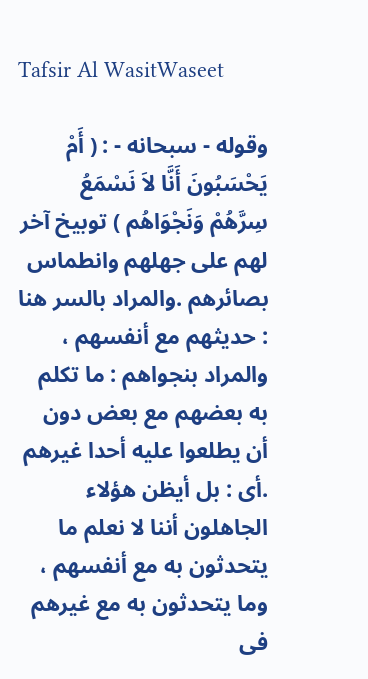Tafsir Al WasitWaseet

وقوله - سبحانه - : ( أَمْ يَحْسَبُونَ أَنَّا لاَ نَسْمَعُ سِرَّهُمْ وَنَجْوَاهُم ) توبيخ آخر لهم على جهلهم وانطماس بصائرهم .والمراد بالسر هنا : حديثهم مع أنفسهم ، والمراد بنجواهم : ما تكلم به بعضهم مع بعض دون أن يطلعوا عليه أحدا غيرهم .أى : بل أيظن هؤلاء الجاهلون أننا لا نعلم ما يتحدثون به مع أنفسهم ، وما يتحدثون به مع غيرهم فى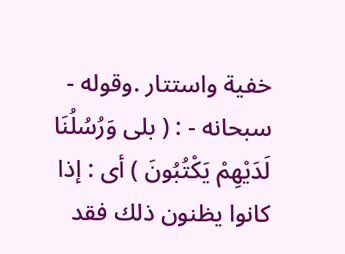خفية واستتار .وقوله - سبحانه - : ( بلى وَرُسُلُنَا لَدَيْهِمْ يَكْتُبُونَ ) أى : إذا كانوا يظنون ذلك فقد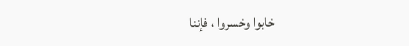خابوا وخسروا ، فإننا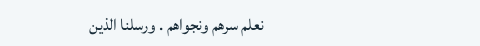نعلم سرهم ونجواهم . ورسلنا الذين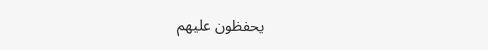يحفظون عليهم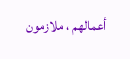أعمالهم ، ملازمون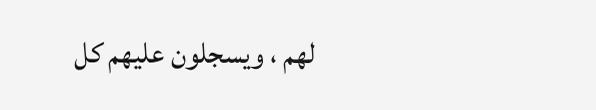لهم ، ويسجلون عليهم كل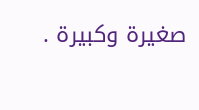صغيرة وكبيرة .